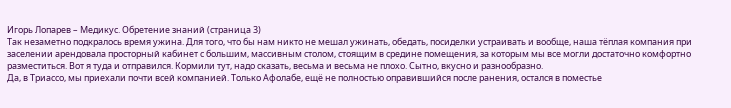Игорь Лопарев – Медикус. Обретение знаний (страница 3)
Так незаметно подкралось время ужина. Для того, что бы нам никто не мешал ужинать, обедать, посиделки устраивать и вообще, наша тёплая компания при заселении арендовала просторный кабинет с большим, массивным столом, стоящим в средине помещения, за которым мы все могли достаточно комфортно разместиться. Вот я туда и отправился. Кормили тут, надо сказать, весьма и весьма не плохо. Сытно, вкусно и разнообразно.
Да, в Триассо, мы приехали почти всей компанией. Только Афолабе, ещё не полностью оправившийся после ранения, остался в поместье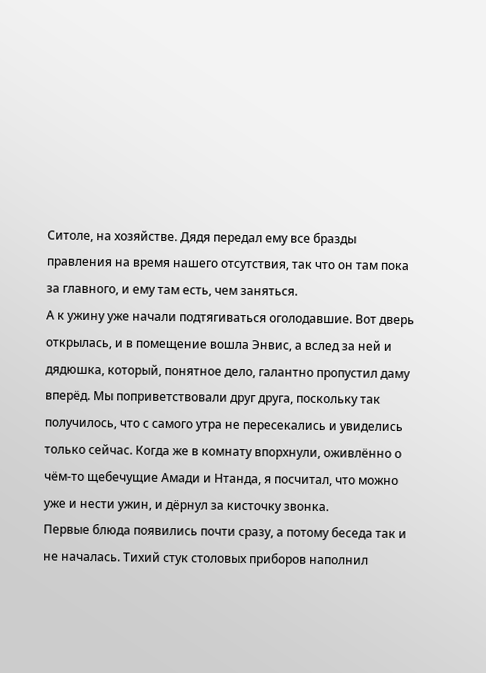Ситоле, на хозяйстве. Дядя передал ему все бразды правления на время нашего отсутствия, так что он там пока за главного, и ему там есть, чем заняться.
А к ужину уже начали подтягиваться оголодавшие. Вот дверь открылась, и в помещение вошла Энвис, а вслед за ней и дядюшка, который, понятное дело, галантно пропустил даму вперёд. Мы поприветствовали друг друга, поскольку так получилось, что с самого утра не пересекались и увиделись только сейчас. Когда же в комнату впорхнули, оживлённо о чём-то щебечущие Амади и Нтанда, я посчитал, что можно уже и нести ужин, и дёрнул за кисточку звонка.
Первые блюда появились почти сразу, а потому беседа так и не началась. Тихий стук столовых приборов наполнил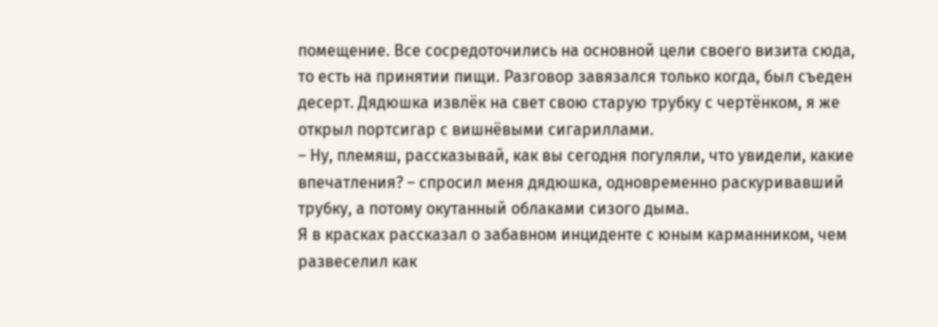помещение. Все сосредоточились на основной цели своего визита сюда, то есть на принятии пищи. Разговор завязался только когда, был съеден десерт. Дядюшка извлёк на свет свою старую трубку с чертёнком, я же открыл портсигар с вишнёвыми сигариллами.
– Ну, племяш, рассказывай, как вы сегодня погуляли, что увидели, какие впечатления? – спросил меня дядюшка, одновременно раскуривавший трубку, а потому окутанный облаками сизого дыма.
Я в красках рассказал о забавном инциденте с юным карманником, чем развеселил как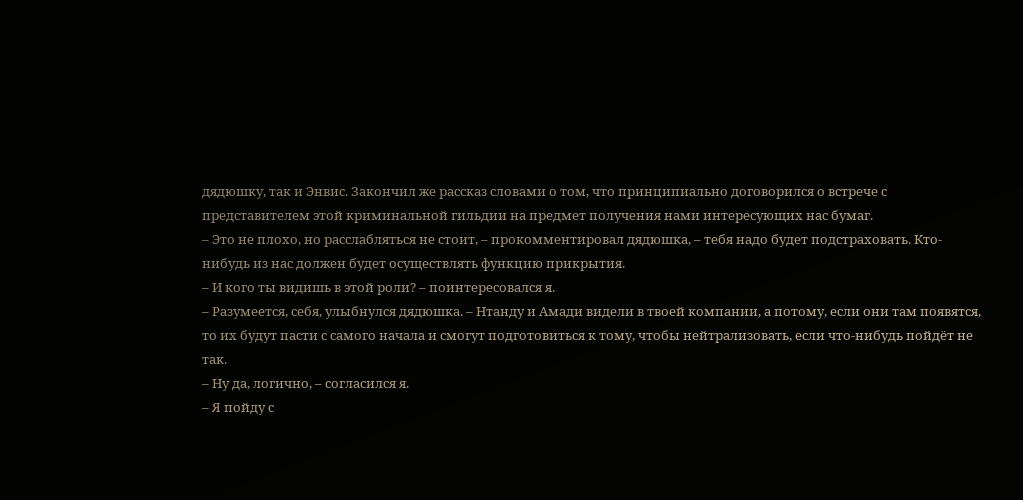дядюшку, так и Энвис. Закончил же рассказ словами о том, что принципиально договорился о встрече с представителем этой криминальной гильдии на предмет получения нами интересующих нас бумаг.
– Это не плохо, но расслабляться не стоит, – прокомментировал дядюшка, – тебя надо будет подстраховать. Кто-нибудь из нас должен будет осуществлять функцию прикрытия.
– И кого ты видишь в этой роли? – поинтересовался я.
– Разумеется, себя, улыбнулся дядюшка. – Нтанду и Амади видели в твоей компании, а потому, если они там появятся, то их будут пасти с самого начала и смогут подготовиться к тому, чтобы нейтрализовать, если что-нибудь пойдёт не так.
– Ну да, логично, – согласился я.
– Я пойду с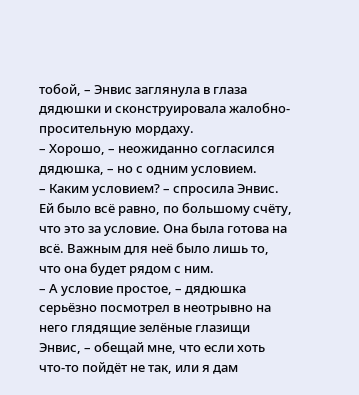тобой, – Энвис заглянула в глаза дядюшки и сконструировала жалобно-просительную мордаху.
– Хорошо, – неожиданно согласился дядюшка, – но с одним условием.
– Каким условием? – спросила Энвис. Ей было всё равно, по большому счёту, что это за условие. Она была готова на всё. Важным для неё было лишь то, что она будет рядом с ним.
– А условие простое, – дядюшка серьёзно посмотрел в неотрывно на него глядящие зелёные глазищи Энвис, – обещай мне, что если хоть что-то пойдёт не так, или я дам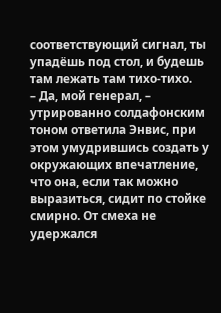соответствующий сигнал, ты упадёшь под стол, и будешь там лежать там тихо-тихо.
– Да, мой генерал, – утрированно солдафонским тоном ответила Энвис, при этом умудрившись создать у окружающих впечатление, что она, если так можно выразиться, сидит по стойке смирно. От смеха не удержался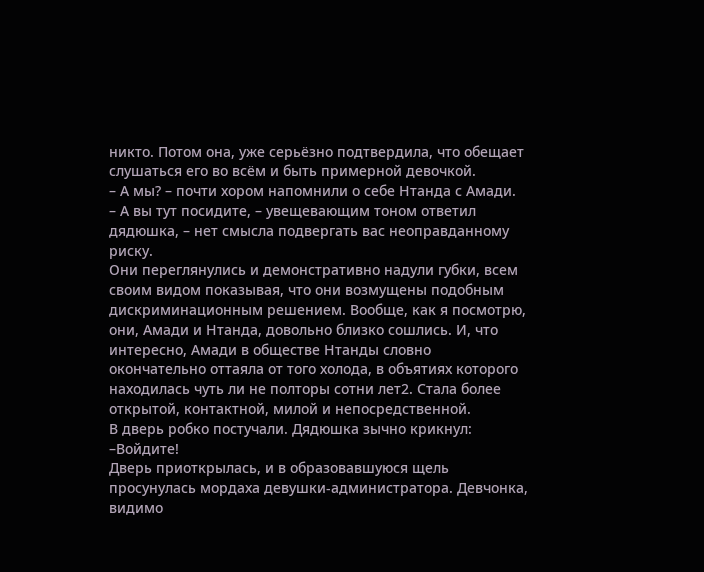никто. Потом она, уже серьёзно подтвердила, что обещает слушаться его во всём и быть примерной девочкой.
– А мы? – почти хором напомнили о себе Нтанда с Амади.
– А вы тут посидите, – увещевающим тоном ответил дядюшка, – нет смысла подвергать вас неоправданному риску.
Они переглянулись и демонстративно надули губки, всем своим видом показывая, что они возмущены подобным дискриминационным решением. Вообще, как я посмотрю, они, Амади и Нтанда, довольно близко сошлись. И, что интересно, Амади в обществе Нтанды словно окончательно оттаяла от того холода, в объятиях которого находилась чуть ли не полторы сотни лет2. Стала более открытой, контактной, милой и непосредственной.
В дверь робко постучали. Дядюшка зычно крикнул:
–Войдите!
Дверь приоткрылась, и в образовавшуюся щель просунулась мордаха девушки-администратора. Девчонка, видимо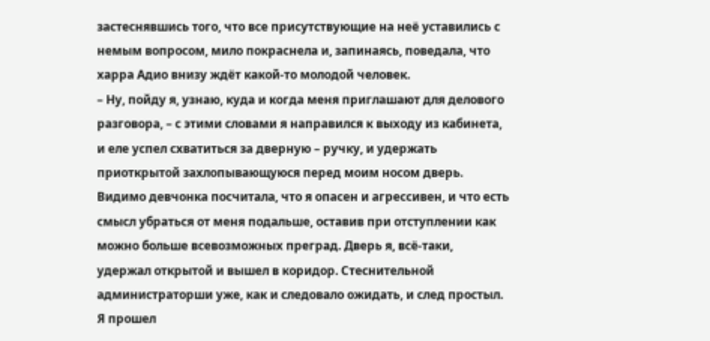застеснявшись того, что все присутствующие на неё уставились с немым вопросом, мило покраснела и, запинаясь, поведала, что харра Адио внизу ждёт какой-то молодой человек.
– Ну, пойду я, узнаю, куда и когда меня приглашают для делового разговора, – с этими словами я направился к выходу из кабинета, и еле успел схватиться за дверную – ручку, и удержать приоткрытой захлопывающуюся перед моим носом дверь. Видимо девчонка посчитала, что я опасен и агрессивен, и что есть смысл убраться от меня подальше, оставив при отступлении как можно больше всевозможных преград. Дверь я, всё-таки, удержал открытой и вышел в коридор. Стеснительной администраторши уже, как и следовало ожидать, и след простыл. Я прошел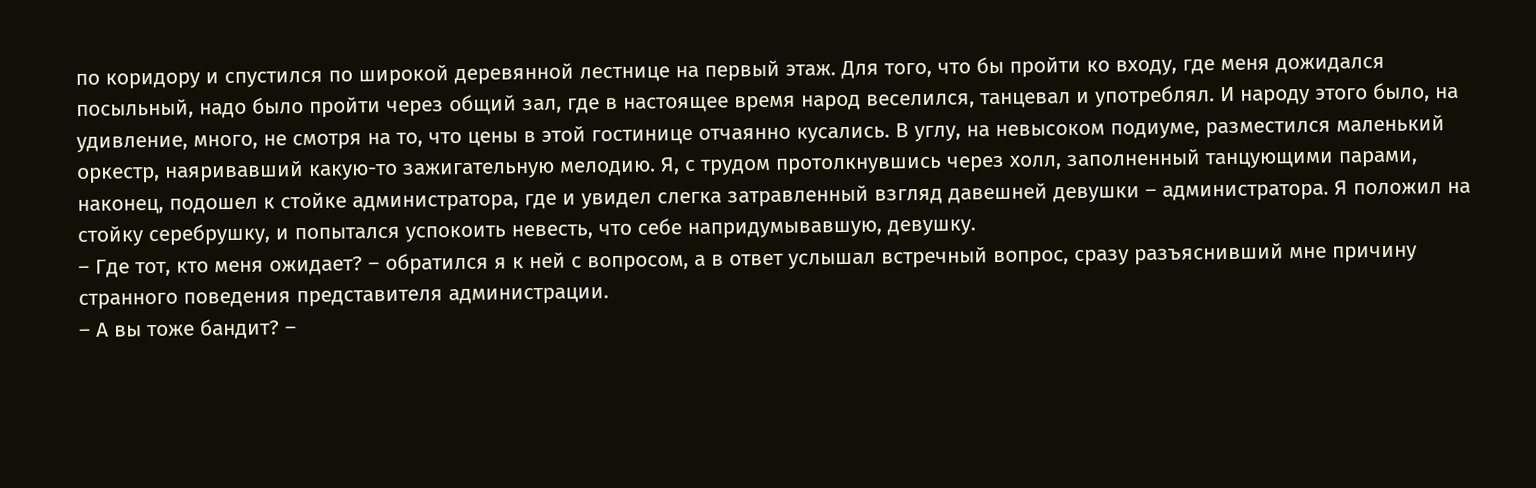по коридору и спустился по широкой деревянной лестнице на первый этаж. Для того, что бы пройти ко входу, где меня дожидался посыльный, надо было пройти через общий зал, где в настоящее время народ веселился, танцевал и употреблял. И народу этого было, на удивление, много, не смотря на то, что цены в этой гостинице отчаянно кусались. В углу, на невысоком подиуме, разместился маленький оркестр, наяривавший какую-то зажигательную мелодию. Я, с трудом протолкнувшись через холл, заполненный танцующими парами, наконец, подошел к стойке администратора, где и увидел слегка затравленный взгляд давешней девушки – администратора. Я положил на стойку серебрушку, и попытался успокоить невесть, что себе напридумывавшую, девушку.
– Где тот, кто меня ожидает? – обратился я к ней с вопросом, а в ответ услышал встречный вопрос, сразу разъяснивший мне причину странного поведения представителя администрации.
– А вы тоже бандит? –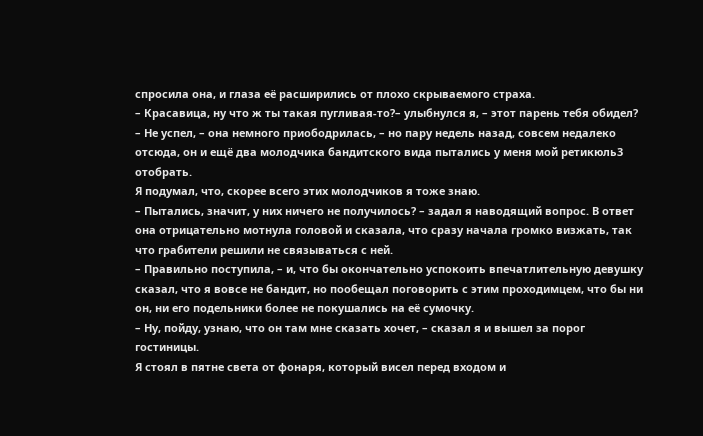спросила она, и глаза её расширились от плохо скрываемого страха.
– Красавица, ну что ж ты такая пугливая-то?– улыбнулся я, – этот парень тебя обидел?
– Не успел, – она немного приободрилась, – но пару недель назад, совсем недалеко отсюда, он и ещё два молодчика бандитского вида пытались у меня мой ретикюль3 отобрать.
Я подумал, что, скорее всего этих молодчиков я тоже знаю.
– Пытались, значит, у них ничего не получилось? – задал я наводящий вопрос. В ответ она отрицательно мотнула головой и сказала, что сразу начала громко визжать, так что грабители решили не связываться с ней.
– Правильно поступила, – и, что бы окончательно успокоить впечатлительную девушку сказал, что я вовсе не бандит, но пообещал поговорить с этим проходимцем, что бы ни он, ни его подельники более не покушались на её сумочку.
– Ну, пойду, узнаю, что он там мне сказать хочет, – сказал я и вышел за порог гостиницы.
Я стоял в пятне света от фонаря, который висел перед входом и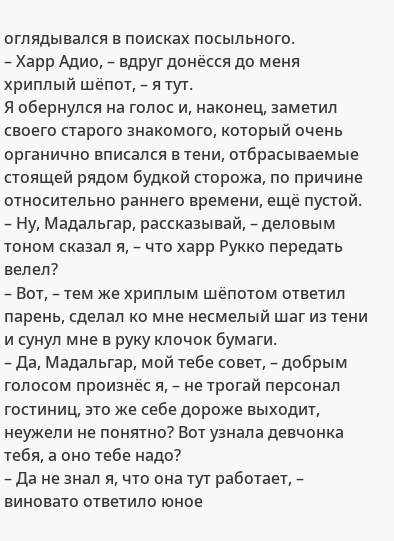оглядывался в поисках посыльного.
– Харр Адио, – вдруг донёсся до меня хриплый шёпот, – я тут.
Я обернулся на голос и, наконец, заметил своего старого знакомого, который очень органично вписался в тени, отбрасываемые стоящей рядом будкой сторожа, по причине относительно раннего времени, ещё пустой.
– Ну, Мадальгар, рассказывай, – деловым тоном сказал я, – что харр Рукко передать велел?
– Вот, – тем же хриплым шёпотом ответил парень, сделал ко мне несмелый шаг из тени и сунул мне в руку клочок бумаги.
– Да, Мадальгар, мой тебе совет, – добрым голосом произнёс я, – не трогай персонал гостиниц, это же себе дороже выходит, неужели не понятно? Вот узнала девчонка тебя, а оно тебе надо?
– Да не знал я, что она тут работает, – виновато ответило юное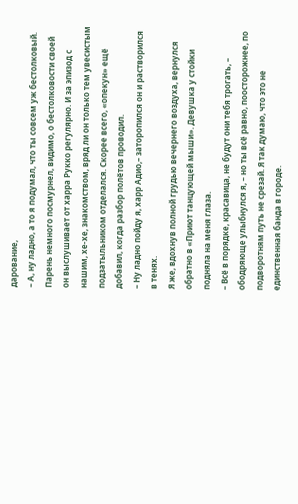дарование,
– А, ну ладно, а то я подумал, что ты совсем уж бестолковый.
Парень немного посмурнел, видимо, о бестолковости своей он выслушивает от харра Рукко регулярно. И за эпизод с нашим, хе-хе, знакомством, вряд ли он только тем увесистым подзатыльником отделался. Скорее всего, «опекун» ещё добавил, когда разбор полётов проводил.
– Ну ладно пойду я, харр Адио,– заторопился он и растворился в тенях.
Я же, вдохнув полной грудью вечернего воздуха, вернулся обратно в «Приют танцующей мыши». Девушка у стойки подняла на меня глаза.
– Всё в порядке, красавица, не будут они тебя трогать, – ободряюще улыбнулся я, – но ты всё равно, поосторожнее, по подворотням путь не срезай. Я так думаю, что это не единственная банда в городе.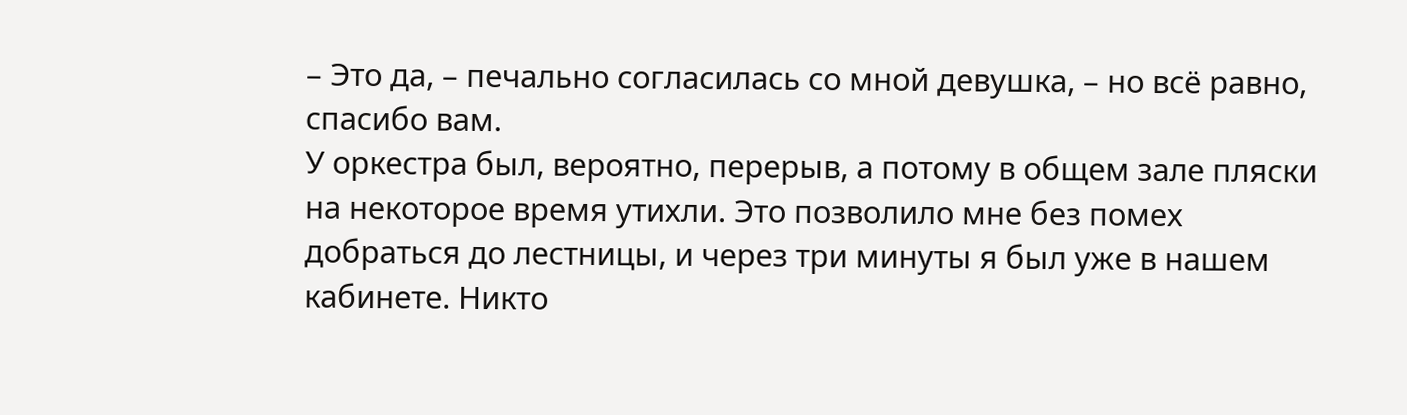– Это да, – печально согласилась со мной девушка, – но всё равно, спасибо вам.
У оркестра был, вероятно, перерыв, а потому в общем зале пляски на некоторое время утихли. Это позволило мне без помех добраться до лестницы, и через три минуты я был уже в нашем кабинете. Никто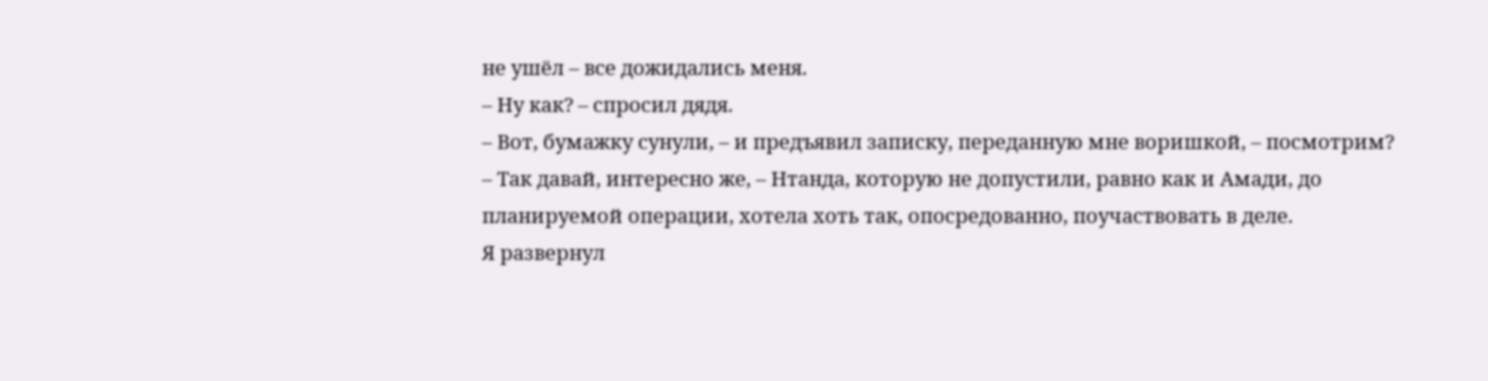не ушёл – все дожидались меня.
– Ну как? – спросил дядя.
– Вот, бумажку сунули, – и предъявил записку, переданную мне воришкой, – посмотрим?
– Так давай, интересно же, – Нтанда, которую не допустили, равно как и Амади, до планируемой операции, хотела хоть так, опосредованно, поучаствовать в деле.
Я развернул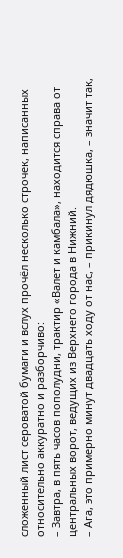сложенный лист сероватой бумаги и вслух прочёл несколько строчек, написанных относительно аккуратно и разборчиво:
– Завтра, в пять часов пополудни, трактир «Валет и камбала», находится справа от центральных ворот, ведущих из Верхнего города в Нижний.
– Ага, это примерно минут двадцать ходу от нас, – прикинул дядюшка, – значит так,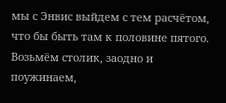мы с Энвис выйдем с тем расчётом, что бы быть там к половине пятого. Возьмём столик, заодно и поужинаем,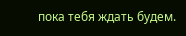пока тебя ждать будем.